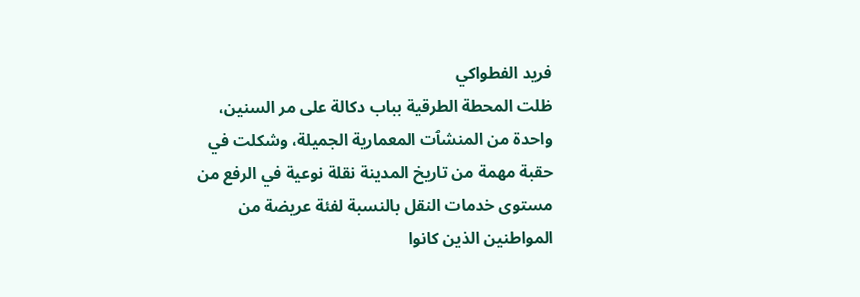فريد الفطواكي
ظلت المحطة الطرقية بباب دكالة على مر السنين، واحدة من المنشٱت المعمارية الجميلة، وشكلت في حقبة مهمة من تاريخ المدينة نقلة نوعية في الرفع من مستوى خدمات النقل بالنسبة لفئة عريضة من المواطنين الذين كانوا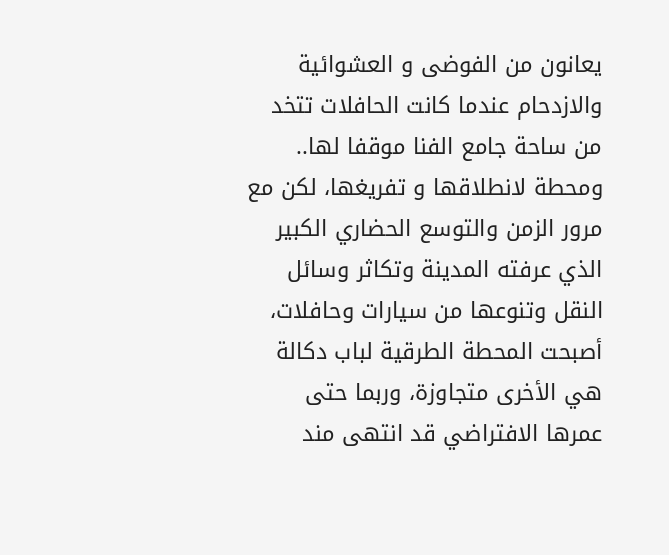يعانون من الفوضى و العشوائية والازدحام عندما كانت الحافلات تتخد من ساحة جامع الفنا موقفا لها.. ومحطة لانطلاقها و تفريغها، لكن مع مرور الزمن والتوسع الحضاري الكبير الذي عرفته المدينة وتكاثر وسائل النقل وتنوعها من سيارات وحافلات، أصبحت المحطة الطرقية لباب دكالة هي الأخرى متجاوزة، وربما حتى عمرها الافتراضي قد انتهى مند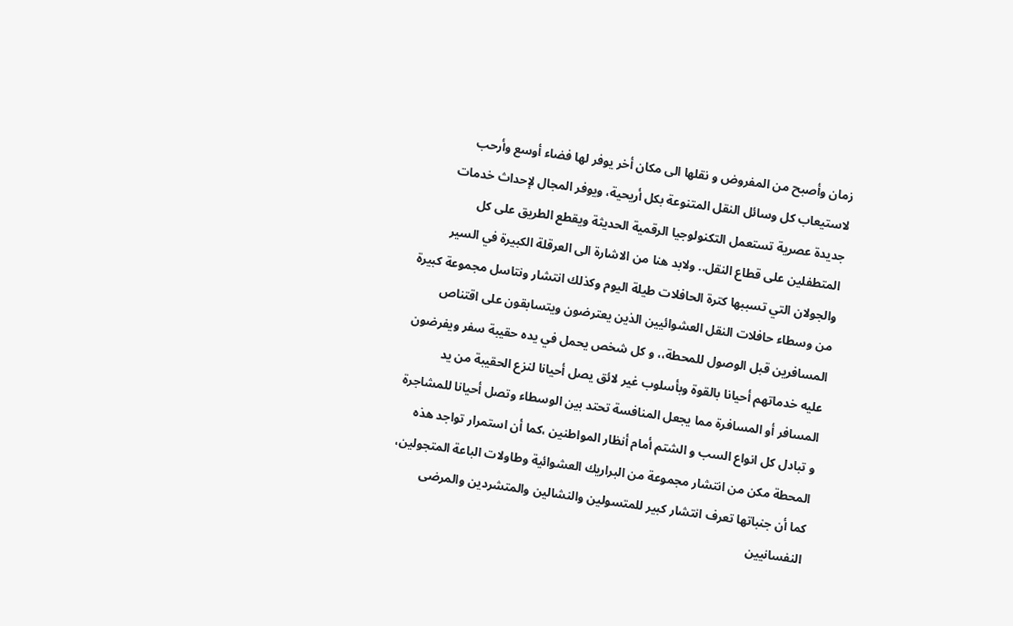زمان وأصبح من المفروض و نقلها الى مكان أخر يوفر لها فضاء أوسع وأرحب لاستيعاب كل وسائل النقل المتنوعة بكل أريحية، ويوفر المجال لإحداث خدمات جديدة عصرية تستعمل التكنولوجيا الرقمية الحديثة ويقطع الطريق على كل المتطفلين على قطاع النقل.. ولابد هنا من الاشارة الى العرقلة الكبيرة في السير والجولان التي تسببها كترة الحافلات طيلة اليوم وكذلك انتشار ونتاسل مجموعة كبيرة من وسطاء حافلات النقل العشوائيين الذين يعترضون ويتسابقون على اقتناص المسافرين قبل الوصول للمحطة،، و كل شخص يحمل في يده حقيبة سفر ويفرضون عليه خدماتهم أحيانا بالقوة وبأسلوب غير لائق يصل أحيانا لنزع الحقيبة من يد المسافر أو المسافرة مما يجعل المنافسة تحتد بين الوسطاء وتصل أحيانا للمشاجرة و تبادل كل انواع السب و الشتم أمام أنظار المواطنين ،كما أن استمرار تواجد هذه المحطة مكن من انتشار مجموعة من البراريك العشوائية وطاولات الباعة المتجولين، كما أن جنباتها تعرف انتشار كبير للمتسولين والنشالين والمتشردين والمرضى النفسانيين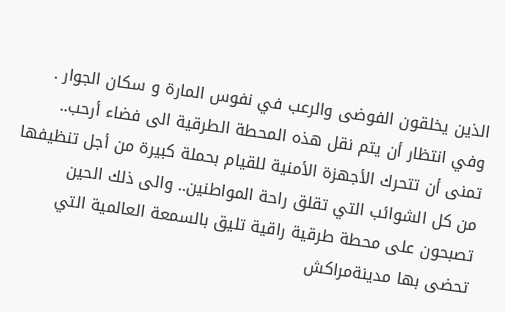الذين يخلقون الفوضى والرعب في نفوس المارة و سكان الجوار .
وفي انتظار أن يتم نقل هذه المحطة الطرقية الى فضاء أرحب.. تمنى أن تتحرك الأجهزة الأمنية للقيام بحملة كبيرة من أجل تنظيفها من كل الشوائب التي تقلق راحة المواطنين.. والى ذلك الحين تصبحون على محطة طرقية راقية تليق بالسمعة العالمية التي تحضى بها مدينةمراكش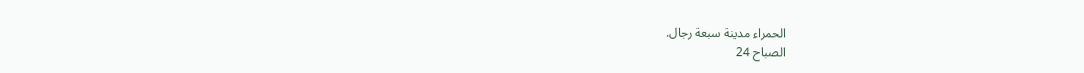الحمراء مدينة سبعة رجال.
الصباح 24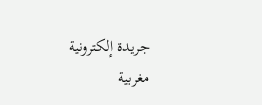جريدة إلكترونية مغربية